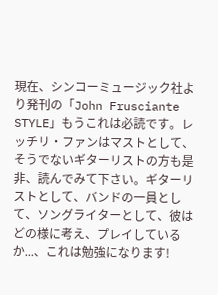現在、シンコーミュージック社より発刊の「John Frusciante STYLE」もうこれは必読です。レッチリ・ファンはマストとして、そうでないギターリストの方も是非、読んでみて下さい。ギターリストとして、バンドの一員として、ソングライターとして、彼はどの様に考え、プレイしているか...、これは勉強になります!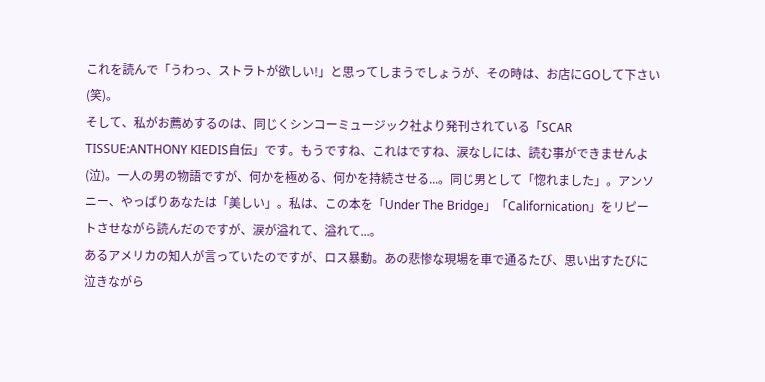これを読んで「うわっ、ストラトが欲しい!」と思ってしまうでしょうが、その時は、お店にGOして下さい(笑)。
そして、私がお薦めするのは、同じくシンコーミュージック社より発刊されている「SCAR TISSUE:ANTHONY KIEDIS自伝」です。もうですね、これはですね、涙なしには、読む事ができませんよ(泣)。一人の男の物語ですが、何かを極める、何かを持続させる...。同じ男として「惚れました」。アンソニー、やっぱりあなたは「美しい」。私は、この本を「Under The Bridge」「Californication」をリピートさせながら読んだのですが、涙が溢れて、溢れて...。
あるアメリカの知人が言っていたのですが、ロス暴動。あの悲惨な現場を車で通るたび、思い出すたびに泣きながら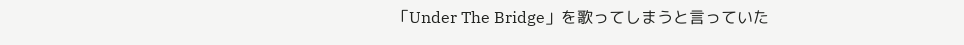「Under The Bridge」を歌ってしまうと言っていた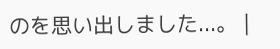のを思い出しました...。 |